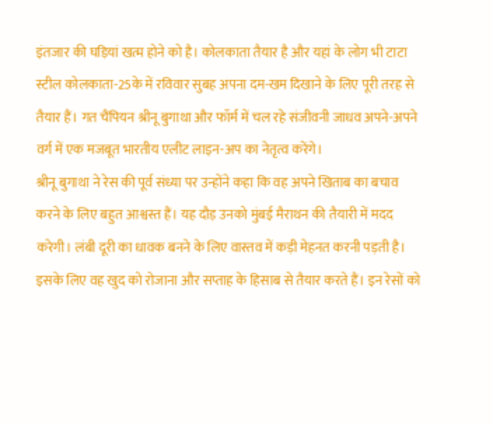इंतजार की घड़ियां खत्म होने को है। कोलकाता तैयार है और यहां के लोग भी टाटा स्टील कोलकाता-25के में रविवार सुबह अपना दम-खम दिखाने के लिए पूरी तरह से तैयार हैं। गत चैंपियन श्रीनू बुगाथा और फॉर्म में चल रहे संजीवनी जाधव अपने-अपने वर्ग में एक मजबूत भारतीय एलीट लाइन-अप का नेतृत्व करेंगे।
श्रीनू बुगाथा ने रेस की पूर्व संध्या पर उन्होंने कहा कि वह अपने खिताब का बचाव करने के लिए बहुत आश्वस्त हैं। यह दौड़ उनको मुंबई मैराथन की तैयारी में मदद करेगी। लंबी दूरी का धावक बनने के लिए वास्तव में कड़ी मेहनत करनी पड़ती है। इसके लिए वह खुद को रोजाना और सप्ताह के हिसाब से तैयार करते हैं। इन रेसों को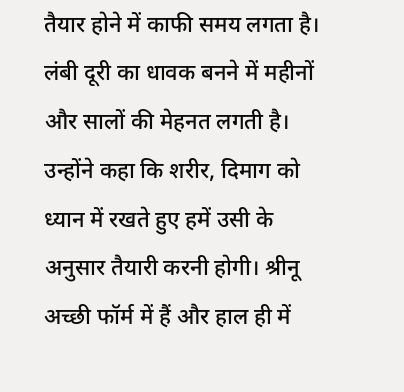तैयार होने में काफी समय लगता है। लंबी दूरी का धावक बनने में महीनों और सालों की मेहनत लगती है।
उन्होंने कहा कि शरीर, दिमाग को ध्यान में रखते हुए हमें उसी के अनुसार तैयारी करनी होगी। श्रीनू अच्छी फॉर्म में हैं और हाल ही में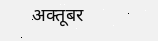अक्तूबर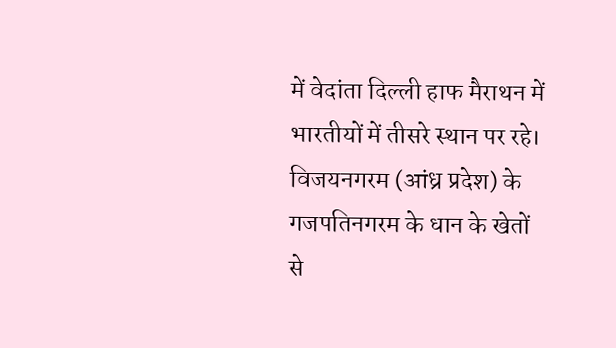में वेदांता दिल्ली हाफ मैराथन में भारतीयों में तीसरे स्थान पर रहे। विजयनगरम (आंध्र प्रदेश) के गजपतिनगरम के धान के खेतों से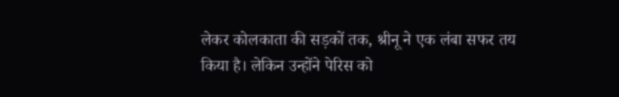लेकर कोलकाता की सड़कों तक, श्रीनू ने एक लंबा सफर तय किया है। लेकिन उन्होंने पेरिस को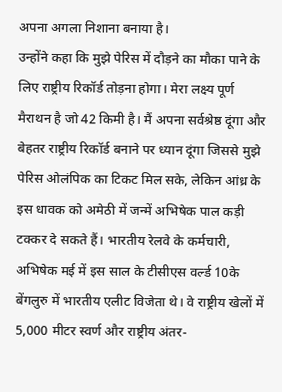अपना अगला निशाना बनाया है।
उन्होंने कहा कि मुझे पेरिस में दौड़ने का मौका पाने के लिए राष्ट्रीय रिकॉर्ड तोड़ना होगा। मेरा लक्ष्य पूर्ण मैराथन है जो 42 किमी है। मैं अपना सर्वश्रेष्ठ दूंगा और बेहतर राष्ट्रीय रिकॉर्ड बनाने पर ध्यान दूंगा जिससे मुझे पेरिस ओलंपिक का टिकट मिल सके, लेकिन आंध्र के इस धावक को अमेठी में जन्में अभिषेक पाल कड़ी टक्कर दे सकते हैं। भारतीय रेलवे के कर्मचारी, अभिषेक मई में इस साल के टीसीएस वर्ल्ड 10के बेंगलुरु में भारतीय एलीट विजेता थे। वे राष्ट्रीय खेलों में 5,000 मीटर स्वर्ण और राष्ट्रीय अंतर-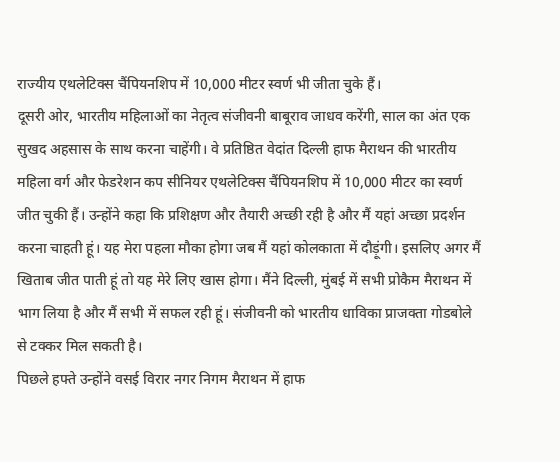राज्यीय एथलेटिक्स चैंपियनशिप में 10,000 मीटर स्वर्ण भी जीता चुके हैं।
दूसरी ओर, भारतीय महिलाओं का नेतृत्व संजीवनी बाबूराव जाधव करेंगी, साल का अंत एक सुखद अहसास के साथ करना चाहेंगी। वे प्रतिष्ठित वेदांत दिल्ली हाफ मैराथन की भारतीय महिला वर्ग और फेडरेशन कप सीनियर एथलेटिक्स चैंपियनशिप में 10,000 मीटर का स्वर्ण जीत चुकी हैं। उन्होंने कहा कि प्रशिक्षण और तैयारी अच्छी रही है और मैं यहां अच्छा प्रदर्शन करना चाहती हूं। यह मेरा पहला मौका होगा जब मैं यहां कोलकाता में दौड़ूंगी। इसलिए अगर मैं खिताब जीत पाती हूं तो यह मेरे लिए खास होगा। मैंने दिल्ली, मुंबई में सभी प्रोकैम मैराथन में भाग लिया है और मैं सभी में सफल रही हूं। संजीवनी को भारतीय धाविका प्राजक्ता गोडबोले से टक्कर मिल सकती है।
पिछले हफ्ते उन्होंने वसई विरार नगर निगम मैराथन में हाफ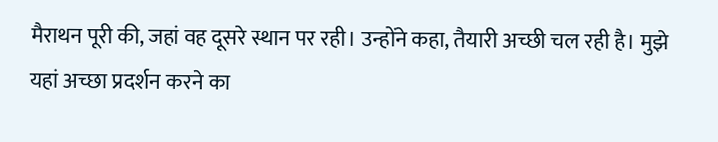मैराथन पूरी की, जहां वह दूसरे स्थान पर रही। उन्होंने कहा, तैयारी अच्छी चल रही है। मुझे यहां अच्छा प्रदर्शन करने का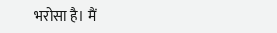भरोसा है। मैं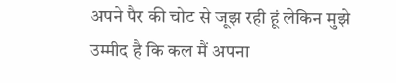अपने पैर की चोट से जूझ रही हूं लेकिन मुझे उम्मीद है कि कल मैं अपना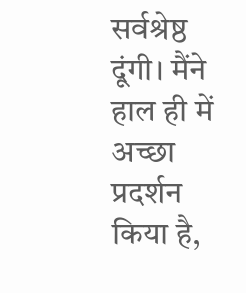सर्वश्रेष्ठ दूंगी। मैंने हाल ही में अच्छा प्रदर्शन किया है,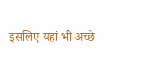इसलिए यहां भी अच्छे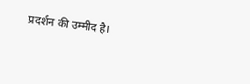प्रदर्शन की उम्मीद है।